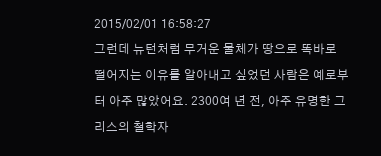2015/02/01 16:58:27
그런데 뉴턴처럼 무거운 물체가 땅으로 똑바로 떨어지는 이유를 알아내고 싶었던 사람은 예로부터 아주 많았어요. 2300여 년 전, 아주 유명한 그리스의 철학자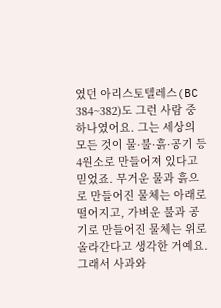였던 아리스토텔레스(BC 384~382)도 그런 사람 중 하나였어요. 그는 세상의 모든 것이 물·불·흙·공기 등 4원소로 만들어져 있다고 믿었죠. 무거운 물과 흙으로 만들어진 물체는 아래로 떨어지고, 가벼운 불과 공기로 만들어진 물체는 위로 올라간다고 생각한 거예요. 그래서 사과와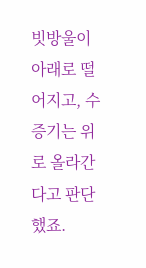빗방울이 아래로 떨어지고, 수증기는 위로 올라간다고 판단했죠.